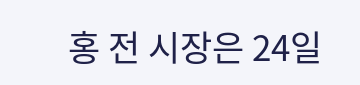홍 전 시장은 24일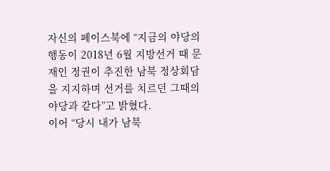자신의 페이스북에 “지금의 야당의 행동이 2018년 6월 지방선거 때 문재인 정권이 추진한 남북 정상회담을 지지하며 선거를 치르던 그때의 야당과 같다”고 밝혔다.
이어 “당시 내가 남북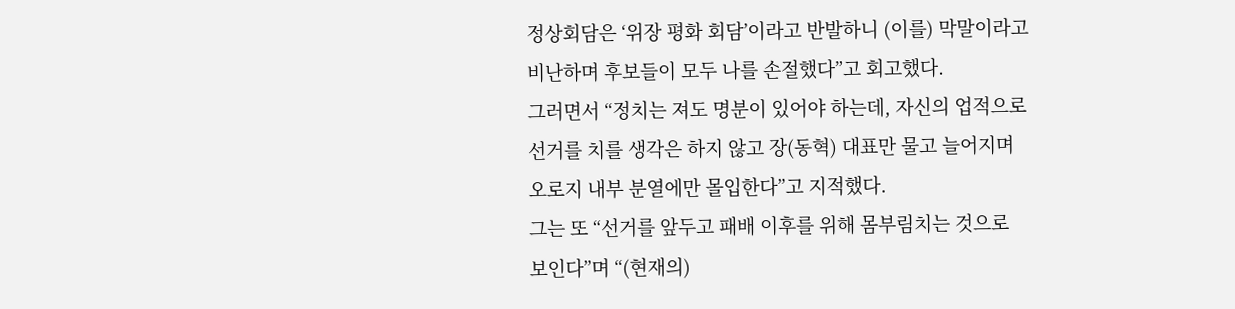정상회담은 ‘위장 평화 회담’이라고 반발하니 (이를) 막말이라고 비난하며 후보들이 모두 나를 손절했다”고 회고했다.
그러면서 “정치는 져도 명분이 있어야 하는데, 자신의 업적으로 선거를 치를 생각은 하지 않고 장(동혁) 대표만 물고 늘어지며 오로지 내부 분열에만 몰입한다”고 지적했다.
그는 또 “선거를 앞두고 패배 이후를 위해 몸부림치는 것으로 보인다”며 “(현재의)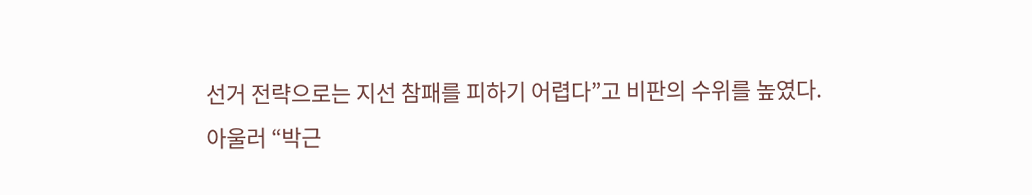선거 전략으로는 지선 참패를 피하기 어렵다”고 비판의 수위를 높였다.
아울러 “박근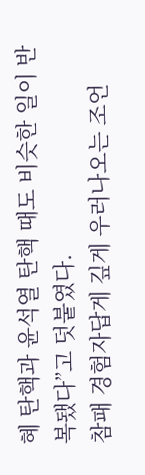혜 탄핵과 윤석열 탄핵 때도 비슷한 일이 반복됐다”고 덧붙였다.
참패 경험자답게 깊게 우러나오는 조언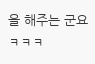을 해주는 군요 ㅋㅋㅋ